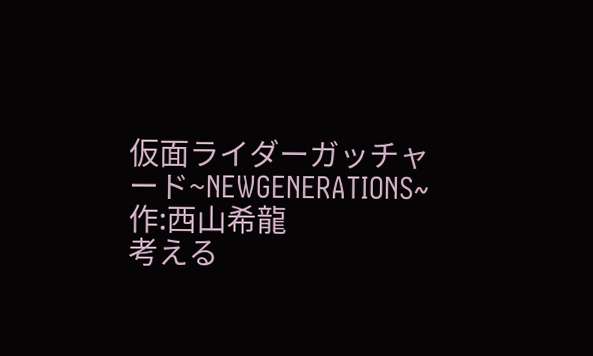仮面ライダーガッチャード~NEWGENERATIONS~ 作:西山希龍
考える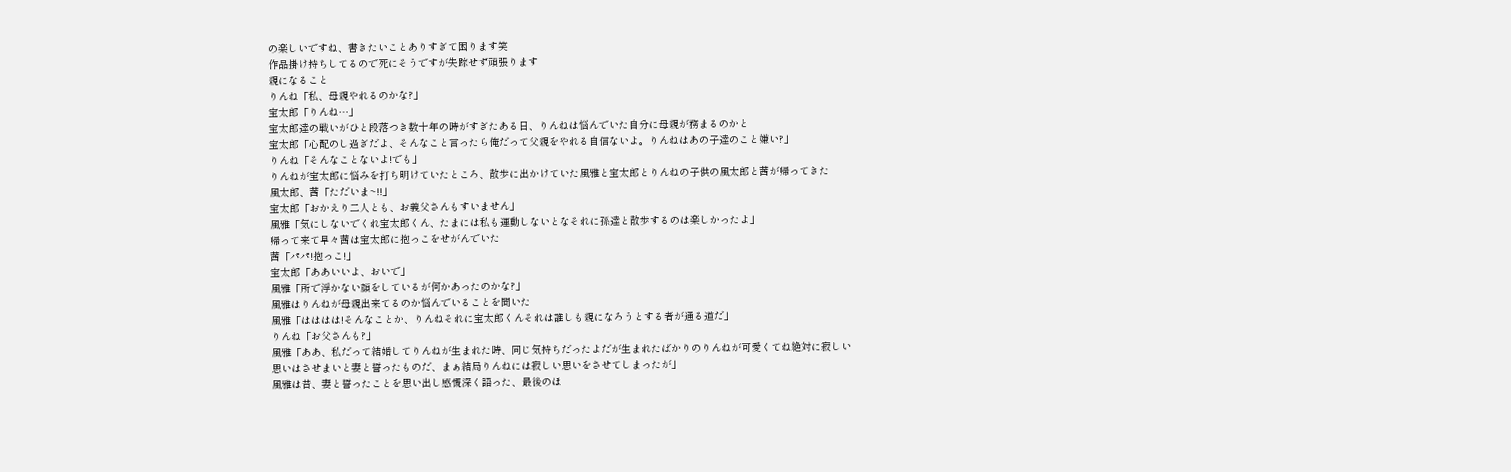の楽しいですね、書きたいことありすぎて困ります笑
作品掛け持ちしてるので死にそうですが失踪せず頑張ります
親になること
りんね「私、母親やれるのかな?」
宝太郎「りんね…」
宝太郎達の戦いがひと段落つき数十年の時がすぎたある日、りんねは悩んでいた自分に母親が務まるのかと
宝太郎「心配のし過ぎだよ、そんなこと言ったら俺だって父親をやれる自信ないよ。りんねはあの子達のこと嫌い?」
りんね「そんなことないよ!でも」
りんねが宝太郎に悩みを打ち明けていたところ、散歩に出かけていた風雅と宝太郎とりんねの子供の風太郎と茜が帰ってきた
風太郎、茜「ただいま~!!」
宝太郎「おかえり二人とも、お義父さんもすいません」
風雅「気にしないでくれ宝太郎くん、たまには私も運動しないとなそれに孫達と散歩するのは楽しかったよ」
帰って来て早々茜は宝太郎に抱っこをせがんでいた
茜「パパ!抱っこ!」
宝太郎「ああいいよ、おいで」
風雅「所で浮かない顔をしているが何かあったのかな?」
風雅はりんねが母親出来てるのか悩んでいることを聞いた
風雅「はははは!そんなことか、りんねそれに宝太郎くんそれは誰しも親になろうとする者が通る道だ」
りんね「お父さんも?」
風雅「ああ、私だって結婚してりんねが生まれた時、同じ気持ちだったよだが生まれたばかりのりんねが可愛くてね絶対に寂しい
思いはさせまいと妻と誓ったものだ、まぁ結局りんねには寂しい思いをさせてしまったが」
風雅は昔、妻と誓ったことを思い出し感慨深く語った、最後のほ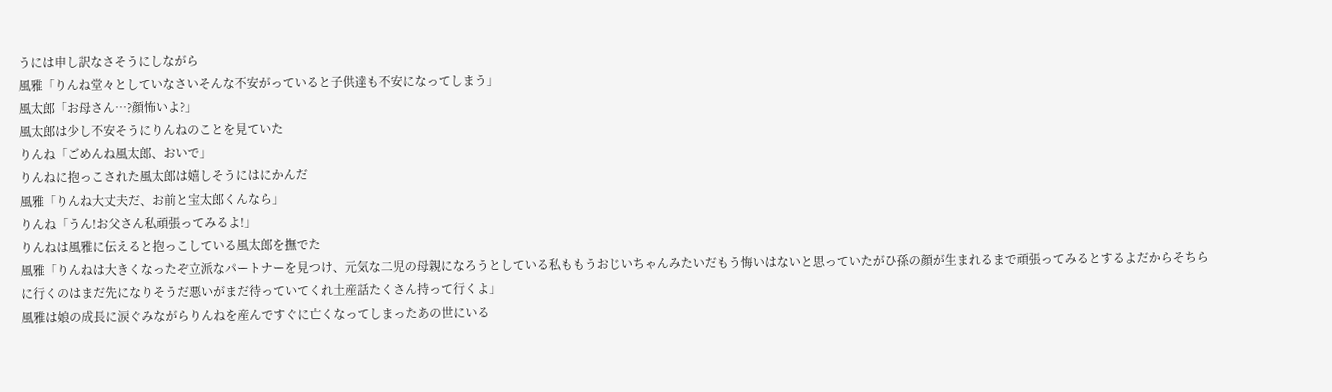うには申し訳なさそうにしながら
風雅「りんね堂々としていなさいそんな不安がっていると子供達も不安になってしまう」
風太郎「お母さん…?顔怖いよ?」
風太郎は少し不安そうにりんねのことを見ていた
りんね「ごめんね風太郎、おいで」
りんねに抱っこされた風太郎は嬉しそうにはにかんだ
風雅「りんね大丈夫だ、お前と宝太郎くんなら」
りんね「うん!お父さん私頑張ってみるよ!」
りんねは風雅に伝えると抱っこしている風太郎を撫でた
風雅「りんねは大きくなったぞ立派なパートナーを見つけ、元気な二児の母親になろうとしている私ももうおじいちゃんみたいだもう悔いはないと思っていたがひ孫の顔が生まれるまで頑張ってみるとするよだからそちらに行くのはまだ先になりそうだ悪いがまだ待っていてくれ土産話たくさん持って行くよ」
風雅は娘の成長に涙ぐみながらりんねを産んですぐに亡くなってしまったあの世にいる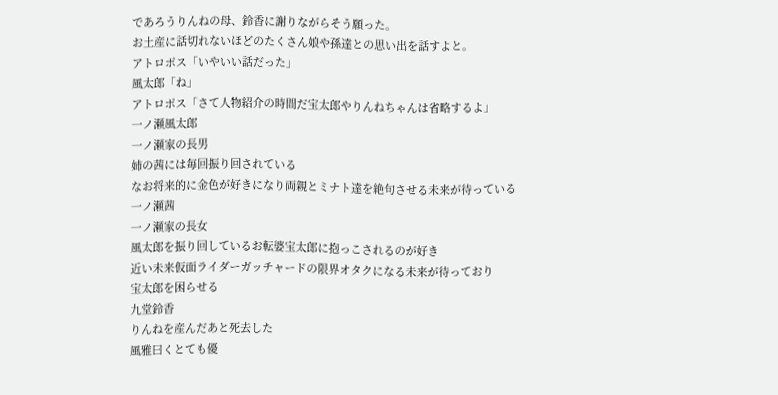であろうりんねの母、鈴香に謝りながらそう願った。
お土産に話切れないほどのたくさん娘や孫達との思い出を話すよと。
アトロポス「いやいい話だった」
風太郎「ね」
アトロポス「さて人物紹介の時間だ宝太郎やりんねちゃんは省略するよ」
一ノ瀬風太郎
一ノ瀬家の長男
姉の茜には毎回振り回されている
なお将来的に金色が好きになり両親とミナト達を絶句させる未来が待っている
一ノ瀬茜
一ノ瀬家の長女
風太郎を振り回しているお転婆宝太郎に抱っこされるのが好き
近い未来仮面ライダーガッチャードの限界オタクになる未来が待っており
宝太郎を困らせる
九堂鈴香
りんねを産んだあと死去した
風雅曰くとても優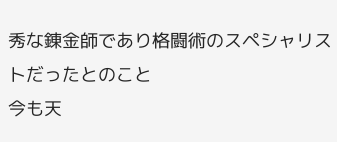秀な錬金師であり格闘術のスペシャリストだったとのこと
今も天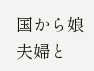国から娘夫婦と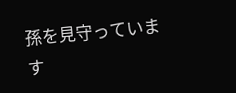孫を見守っています